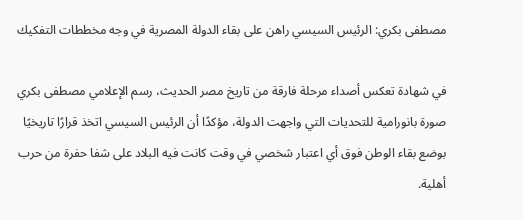مصطفى بكري: الرئيس السيسي راهن على بقاء الدولة المصرية في وجه مخططات التفكيك

في شهادة تعكس أصداء مرحلة فارقة من تاريخ مصر الحديث، رسم الإعلامي مصطفى بكري صورة بانورامية للتحديات التي واجهت الدولة، مؤكدًا أن الرئيس السيسي اتخذ قرارًا تاريخيًا بوضع بقاء الوطن فوق أي اعتبار شخصي في وقت كانت فيه البلاد على شفا حفرة من حرب أهلية.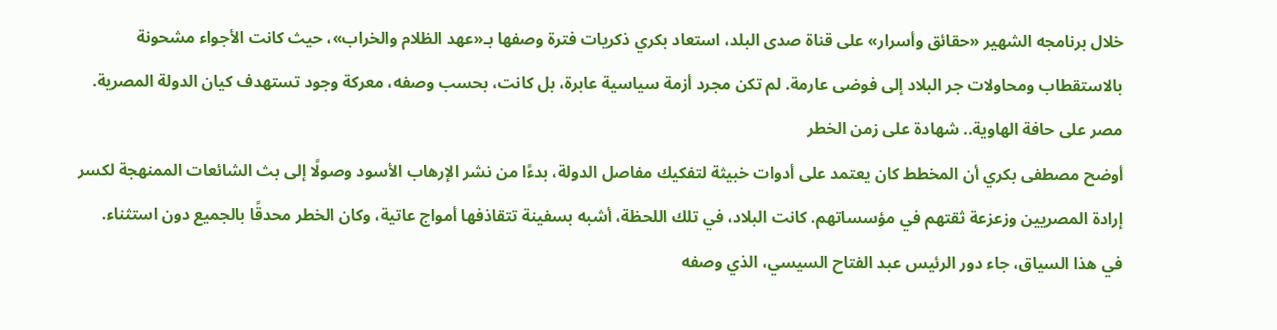خلال برنامجه الشهير «حقائق وأسرار» على قناة صدى البلد، استعاد بكري ذكريات فترة وصفها بـ«عهد الظلام والخراب»، حيث كانت الأجواء مشحونة بالاستقطاب ومحاولات جر البلاد إلى فوضى عارمة. لم تكن مجرد أزمة سياسية عابرة، بل كانت، بحسب وصفه، معركة وجود تستهدف كيان الدولة المصرية.
مصر على حافة الهاوية.. شهادة على زمن الخطر
أوضح مصطفى بكري أن المخطط كان يعتمد على أدوات خبيثة لتفكيك مفاصل الدولة، بدءًا من نشر الإرهاب الأسود وصولًا إلى بث الشائعات الممنهجة لكسر إرادة المصريين وزعزعة ثقتهم في مؤسساتهم. كانت البلاد، في تلك اللحظة، أشبه بسفينة تتقاذفها أمواج عاتية، وكان الخطر محدقًا بالجميع دون استثناء.
في هذا السياق، جاء دور الرئيس عبد الفتاح السيسي، الذي وصفه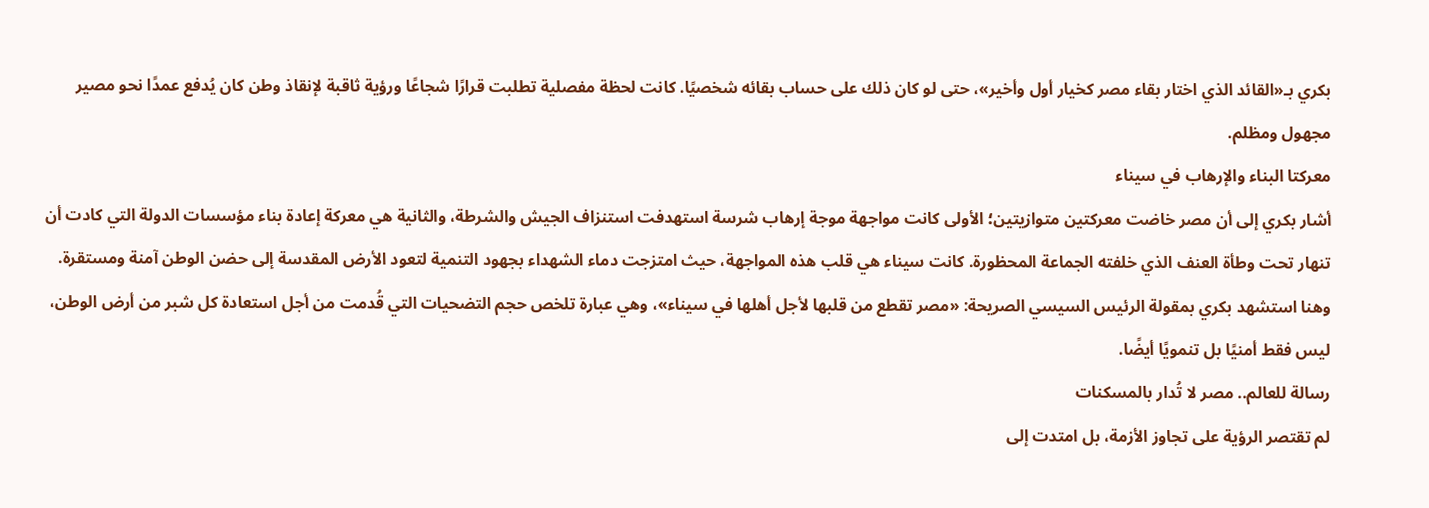بكري بـ«القائد الذي اختار بقاء مصر كخيار أول وأخير»، حتى لو كان ذلك على حساب بقائه شخصيًا. كانت لحظة مفصلية تطلبت قرارًا شجاعًا ورؤية ثاقبة لإنقاذ وطن كان يُدفع عمدًا نحو مصير مجهول ومظلم.
معركتا البناء والإرهاب في سيناء
أشار بكري إلى أن مصر خاضت معركتين متوازيتين؛ الأولى كانت مواجهة موجة إرهاب شرسة استهدفت استنزاف الجيش والشرطة، والثانية هي معركة إعادة بناء مؤسسات الدولة التي كادت أن تنهار تحت وطأة العنف الذي خلفته الجماعة المحظورة. كانت سيناء هي قلب هذه المواجهة، حيث امتزجت دماء الشهداء بجهود التنمية لتعود الأرض المقدسة إلى حضن الوطن آمنة ومستقرة.
وهنا استشهد بكري بمقولة الرئيس السيسي الصريحة: «مصر تقطع من قلبها لأجل أهلها في سيناء»، وهي عبارة تلخص حجم التضحيات التي قُدمت من أجل استعادة كل شبر من أرض الوطن، ليس فقط أمنيًا بل تنمويًا أيضًا.
رسالة للعالم.. مصر لا تُدار بالمسكنات
لم تقتصر الرؤية على تجاوز الأزمة، بل امتدت إلى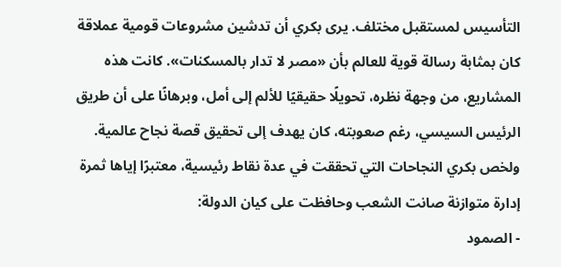التأسيس لمستقبل مختلف. يرى بكري أن تدشين مشروعات قومية عملاقة كان بمثابة رسالة قوية للعالم بأن «مصر لا تدار بالمسكنات». كانت هذه المشاريع، من وجهة نظره، تحويلًا حقيقيًا للألم إلى أمل، وبرهانًا على أن طريق الرئيس السيسي، رغم صعوبته، كان يهدف إلى تحقيق قصة نجاح عالمية.
ولخص بكري النجاحات التي تحققت في عدة نقاط رئيسية، معتبرًا إياها ثمرة إدارة متوازنة صانت الشعب وحافظت على كيان الدولة:
- الصمود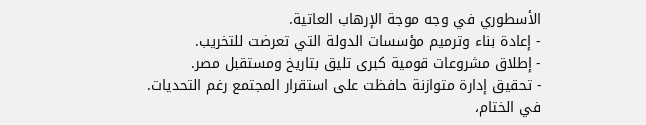الأسطوري في وجه موجة الإرهاب العاتية.
- إعادة بناء وترميم مؤسسات الدولة التي تعرضت للتخريب.
- إطلاق مشروعات قومية كبرى تليق بتاريخ ومستقبل مصر.
- تحقيق إدارة متوازنة حافظت على استقرار المجتمع رغم التحديات.
في الختام،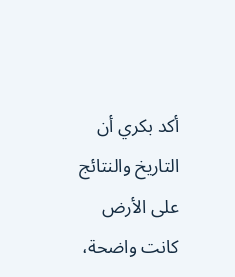أكد بكري أن التاريخ والنتائج على الأرض كانت واضحة،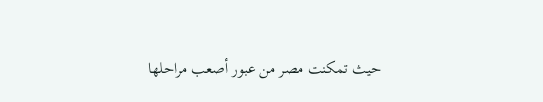حيث تمكنت مصر من عبور أصعب مراحلها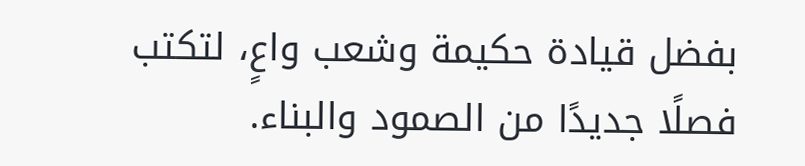بفضل قيادة حكيمة وشعب واعٍ، لتكتب فصلًا جديدًا من الصمود والبناء.